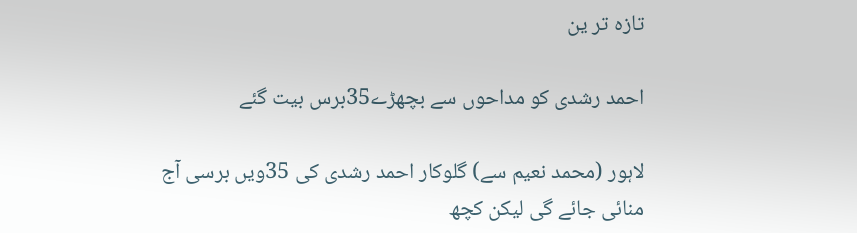تازہ تر ین

احمد رشدی کو مداحوں سے بچھڑے35برس بیت گئے

لاہور (محمد نعیم سے) گلوکار احمد رشدی کی 35ویں برسی آج منائی جائے گی لیکن کچھ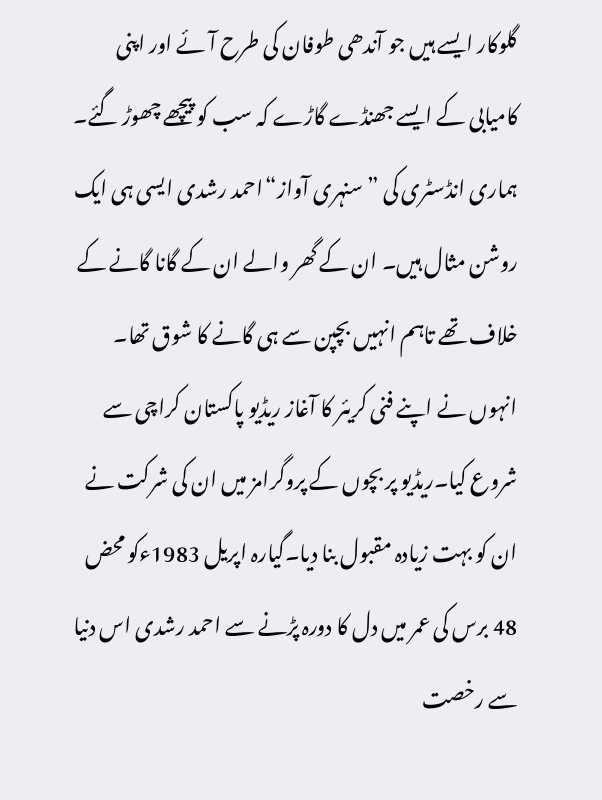گلوکار ایسے ہیں جو آندھی طوفان کی طرح آئے اور اپنی کامیابی کے ایسے جھنڈے گاڑے کہ سب کو پیچھے چھوڑ گئے۔ ہماری انڈسٹری کی ”سنہری آواز“احمد رشدی ایسی ہی ایک روشن مثال ہیں۔ ان کے گھر والے ان کے گانا گانے کے خلاف تھے تاہم انہیں بچپن سے ہی گانے کا شوق تھا۔ انہوں نے اپنے فنی کریئر کا آغاز ریڈیو پاکستان کراچی سے شروع کیا۔ریڈیو پر بچوں کے پروگرامز میں ان کی شرکت نے ان کو بہت زیادہ مقبول بنا دیا۔گیارہ اپریل 1983ءکو محض 48 برس کی عمر میں دل کا دورہ پڑنے سے احمد رشدی اس دنیا سے رخصت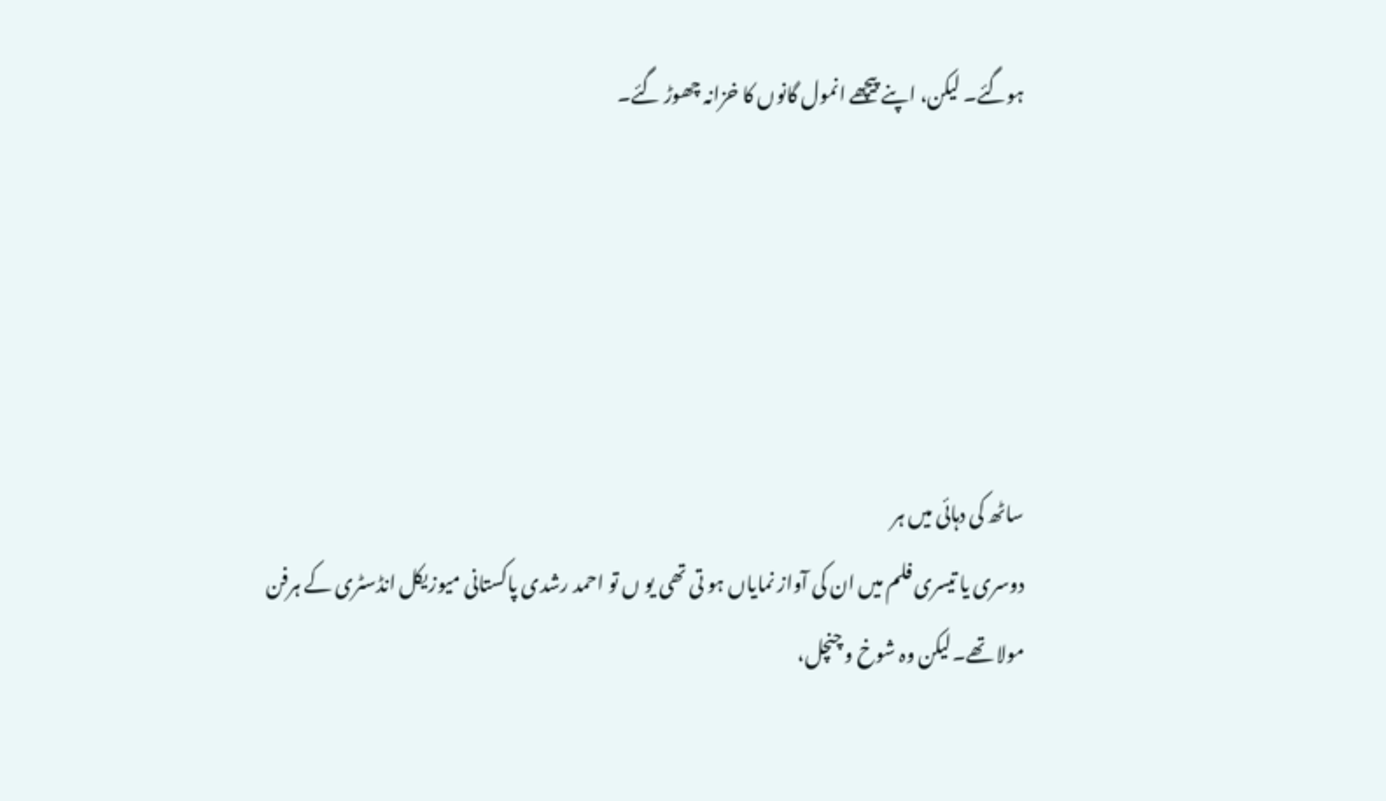ہوگئے۔ لیکن، اپنے پیچھے انمول گانوں کا خزانہ چھوڑ گئے۔





ساٹھ کی دہائی میں ہر
دوسری یا تیسری فلم میں ان کی آواز نمایاں ہو تی تھی یو ں تو احمد رشدی پاکستانی میوزیکل انڈسٹری کے ہرفن مولا تھے۔لیکن وہ شوخ و چنچل،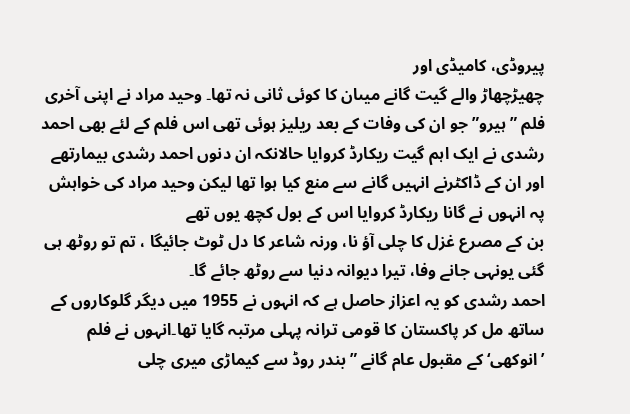پیروڈی، کامیڈی اور
چھیڑچھاڑ والے گیت گانے میںان کا کوئی ثانی نہ تھا۔ وحید مراد نے اپنی آخری فلم ” ہیرو”جو ان کی وفات کے بعد ریلیز ہوئی تھی اس فلم کے لئے بھی احمد رشدی نے ایک اہم گیت ریکارڈ کروایا حالانکہ ان دنوں احمد رشدی بیمارتھے اور ان کے ڈاکٹرنے انہیں گانے سے منع کیا ہوا تھا لیکن وحید مراد کی خواہش پہ انہوں نے گانا ریکارڈ کروایا اس کے بول کچھ یوں تھے
بن کے مصرع غزل کا چلی آؤ نا، ورنہ شاعر کا دل ٹوٹ جائیگا ، تم تو روٹھ ہی گئی یونہی جانے وفا، تیرا دیوانہ دنیا سے روٹھ جائے گا۔
احمد رشدی کو یہ اعزاز حاصل ہے کہ انہوں نے 1955 میں دیگر گلوکاروں کے ساتھ مل کر پاکستان کا قومی ترانہ پہلی مرتبہ گایا تھا۔انہوں نے فلم ’انوکھی‘ کے مقبول عام گانے ” بندر روڈ سے کیماڑی میری چلی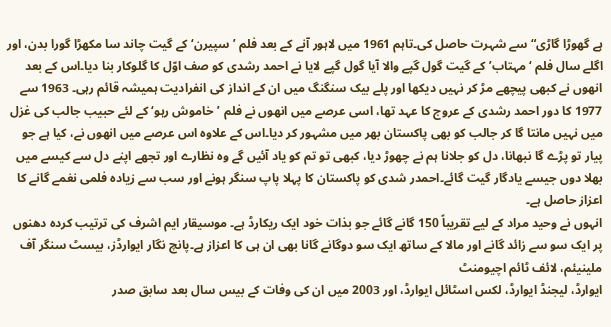ہے گھوڑا گاڑی“ سے شہرت حاصل کی۔تاہم 1961 میں لاہور آنے کے بعد فلم ’سپیرن‘ کے گیت چاند سا مکھڑا گورا بدن، اور اگلے سال فلم ‘مہتاب’ کے گیت گول گپے والا آیا گول گپے لایا نے احمد رشدی کو صف اوّل کا گلوکار بنا دیا۔اس کے بعد انھوں نے کبھی پیچھے مڑ کر نہیں دیکھا اور پلے بیک سنگنگ میں ان کے انداز کی انفرادیت ہمیشہ قائم رہی۔ 1963 سے 1977 کا دور احمد رشدی کے عروج کا عہد تھا، اسی عرصے میں انھوں نے فلم ’خاموش رہو‘ کے لئے حبیب جالب کی غزل میں نہیں مانتا گا کر جالب کو بھی پاکستان بھر میں مشہور کر دیا۔اس کے علاوہ اس عرصے میں انھوں نے، کیا ہے جو پیار تو پڑے گا نبھانا، دل کو جلانا ہم نے چھوڑ دیا، کبھی تو تم کو یاد آئیں گے وہ نظارے اور تجھے اپنے دل سے کیسے میں بھلا دوں جیسے یادگار گیت گائے۔احمدر شدی کو پاکستان کا پہلا پاپ سنگر ہونے اور سب سے زیادہ فلمی نغمے گانے کا اعزاز حاصل ہے۔
انہوں نے وحید مراد کے لیے تقریباً 150 گانے گائے جو بذات خود ایک ریکارڈ ہے۔ موسیقار ایم اشرف کی ترتیب کردہ دھنوں پر ایک سو سے زائد گانے اور مالا کے ساتھ ایک سو دوگانے گانا بھی ان ہی کا اعزاز ہے۔پانچ نگار ایوارڈز، بیسٹ سنگر آف ملینیئم، لائف ٹائم اچیومنٹ
ایوارڈ، لیجنڈ ایوارڈ، لکس اسٹائل ایوارڈ، اور 2003 میں ان کی وفات کے بیس سال بعد سابق صدر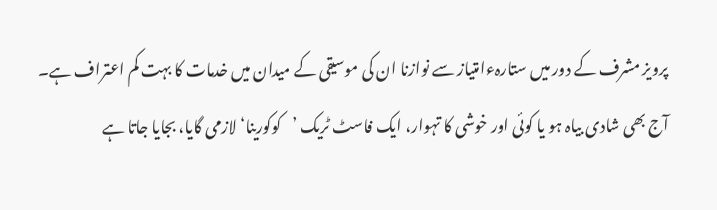پرویز مشرف کے دور میں ستارہءامتیاز سے نوازنا ان کی موسیقی کے میدان میں خدمات کا بہت کم اعتراف ہے۔
آج بھی شادی بیاہ ہو یا کوئی اور خوشی کا تہوار، ایک فاسٹ ٹریک ’کوکورینا‘ لازمی گایا، بجایا جاتا ہے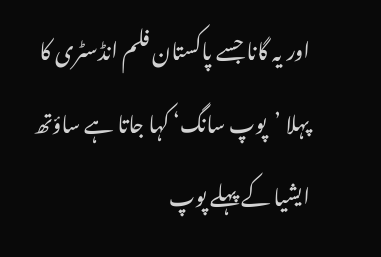اور یہ گانا جسے پاکستان فلم انڈسٹری کا پہلا ’پوپ سانگ‘ کہا جاتا ہے ساؤتھ ایشیا کے پہلے پوپ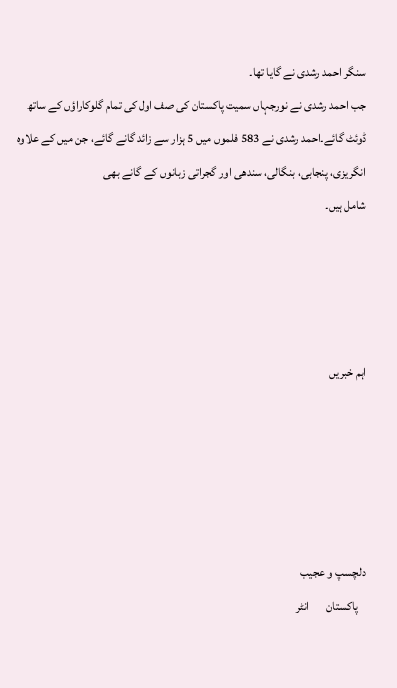سنگر احمد رشدی نے گایا تھا۔
جب احمد رشدی نے نورجہاں سمیت پاکستان کی صف اول کی تمام گلوکاراؤں کے ساتھ ڈوئٹ گائے۔احمد رشدی نے 583 فلموں میں 5 ہزار سے زائد گانے گائے، جن میں کے علاوہ انگریزی، پنجابی، بنگالی، سندھی اور گجراتی زبانوں کے گانے بھی
شامل ہیں۔




اہم خبریں





دلچسپ و عجیب
   پاکستان       انٹر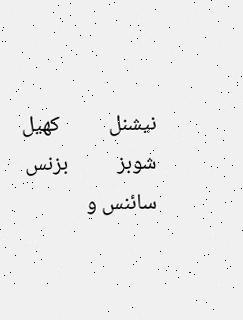نیشنل          کھیل         شوبز          بزنس          سائنس و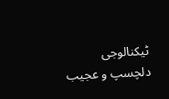ٹیکنالوجی         دلچسپ و عجیب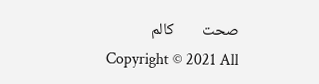صحت        کالم
Copyright © 2021 All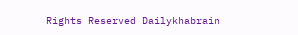Rights Reserved Dailykhabrain